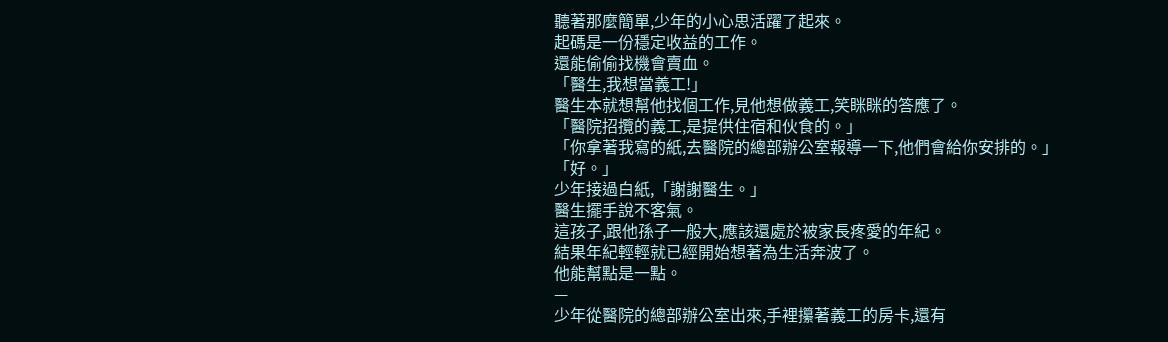聽著那麼簡單,少年的小心思活躍了起來。
起碼是一份穩定收益的工作。
還能偷偷找機會賣血。
「醫生,我想當義工!」
醫生本就想幫他找個工作,見他想做義工,笑眯眯的答應了。
「醫院招攬的義工,是提供住宿和伙食的。」
「你拿著我寫的紙,去醫院的總部辦公室報導一下,他們會給你安排的。」
「好。」
少年接過白紙,「謝謝醫生。」
醫生擺手說不客氣。
這孩子,跟他孫子一般大,應該還處於被家長疼愛的年紀。
結果年紀輕輕就已經開始想著為生活奔波了。
他能幫點是一點。
—
少年從醫院的總部辦公室出來,手裡攥著義工的房卡,還有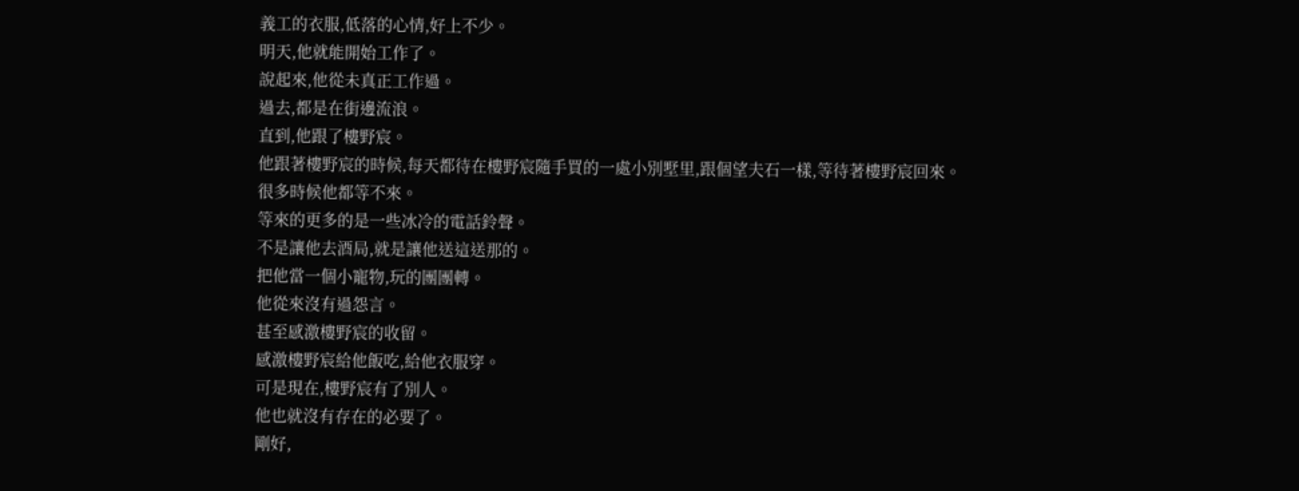義工的衣服,低落的心情,好上不少。
明天,他就能開始工作了。
說起來,他從未真正工作過。
過去,都是在街邊流浪。
直到,他跟了樓野宸。
他跟著樓野宸的時候,每天都待在樓野宸隨手買的一處小別墅里,跟個望夫石一樣,等待著樓野宸回來。
很多時候他都等不來。
等來的更多的是一些冰冷的電話鈴聲。
不是讓他去酒局,就是讓他送這送那的。
把他當一個小寵物,玩的團團轉。
他從來沒有過怨言。
甚至感激樓野宸的收留。
感激樓野宸給他飯吃,給他衣服穿。
可是現在,樓野宸有了別人。
他也就沒有存在的必要了。
剛好,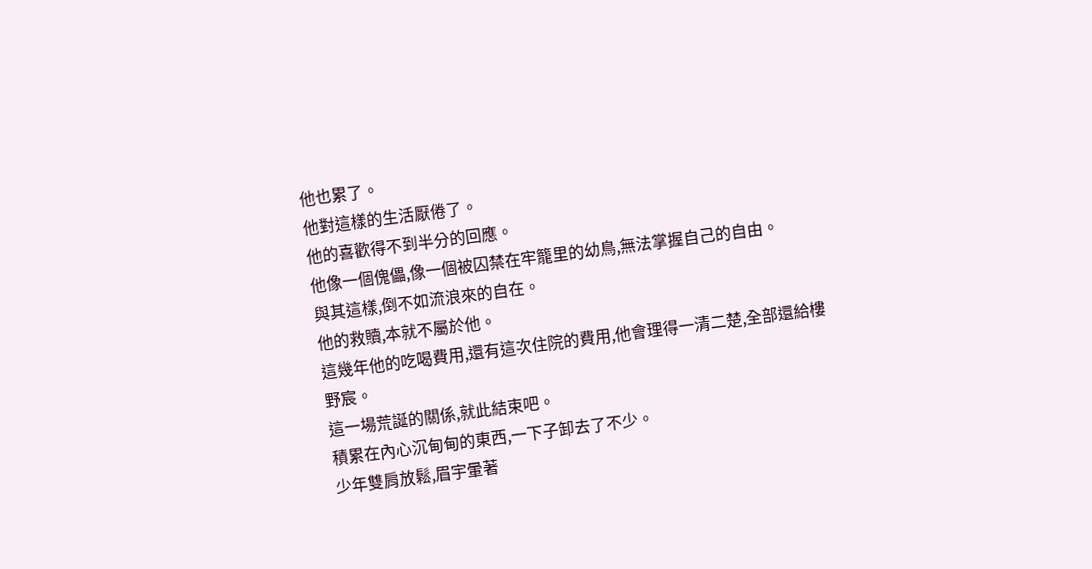他也累了。
他對這樣的生活厭倦了。
他的喜歡得不到半分的回應。
他像一個傀儡,像一個被囚禁在牢籠里的幼鳥,無法掌握自己的自由。
與其這樣,倒不如流浪來的自在。
他的救贖,本就不屬於他。
這幾年他的吃喝費用,還有這次住院的費用,他會理得一清二楚,全部還給樓野宸。
這一場荒誕的關係,就此結束吧。
積累在內心沉甸甸的東西,一下子卸去了不少。
少年雙肩放鬆,眉宇暈著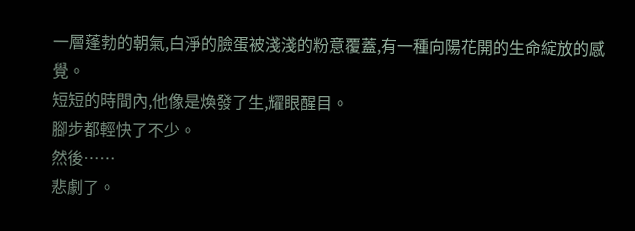一層蓬勃的朝氣,白淨的臉蛋被淺淺的粉意覆蓋,有一種向陽花開的生命綻放的感覺。
短短的時間內,他像是煥發了生,耀眼醒目。
腳步都輕快了不少。
然後……
悲劇了。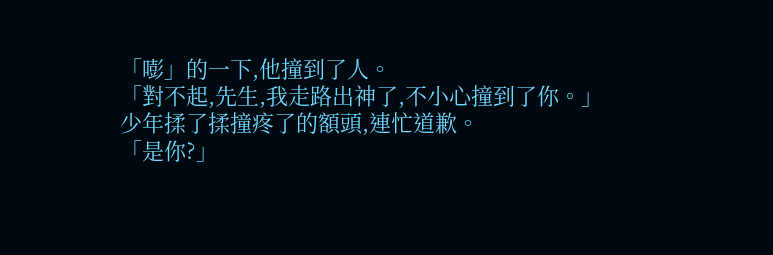「嘭」的一下,他撞到了人。
「對不起,先生,我走路出神了,不小心撞到了你。」
少年揉了揉撞疼了的額頭,連忙道歉。
「是你?」